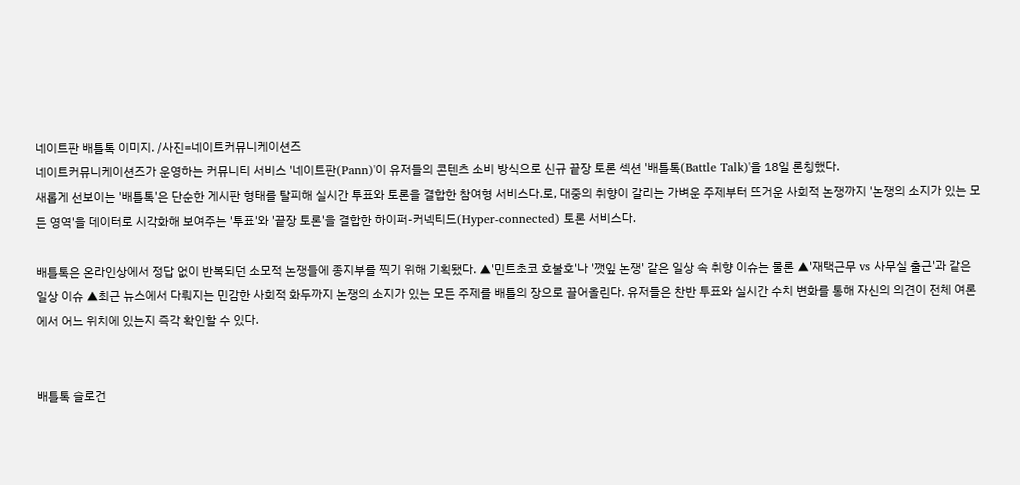네이트판 배틀톡 이미지. /사진=네이트커뮤니케이션즈
네이트커뮤니케이션즈가 운영하는 커뮤니티 서비스 '네이트판(Pann)'이 유저들의 콘텐츠 소비 방식으로 신규 끝장 토론 섹션 '배틀톡(Battle Talk)'을 18일 론칭했다.
새롭게 선보이는 '배틀톡'은 단순한 게시판 형태를 탈피해 실시간 투표와 토론을 결합한 참여형 서비스다.로, 대중의 취향이 갈리는 가벼운 주제부터 뜨거운 사회적 논쟁까지 '논쟁의 소지가 있는 모든 영역'을 데이터로 시각화해 보여주는 '투표'와 '끝장 토론'을 결합한 하이퍼-커넥티드(Hyper-connected) 토론 서비스다.

배틀톡은 온라인상에서 정답 없이 반복되던 소모적 논쟁들에 종지부를 찍기 위해 기획됐다. ▲'민트초코 호불호'나 '깻잎 논쟁' 같은 일상 속 취향 이슈는 물론 ▲'재택근무 vs 사무실 출근'과 같은 일상 이슈 ▲최근 뉴스에서 다뤄지는 민감한 사회적 화두까지 논쟁의 소지가 있는 모든 주제를 배틀의 장으로 끌어올린다. 유저들은 찬반 투표와 실시간 수치 변화를 통해 자신의 의견이 전체 여론에서 어느 위치에 있는지 즉각 확인할 수 있다.


배틀톡 슬로건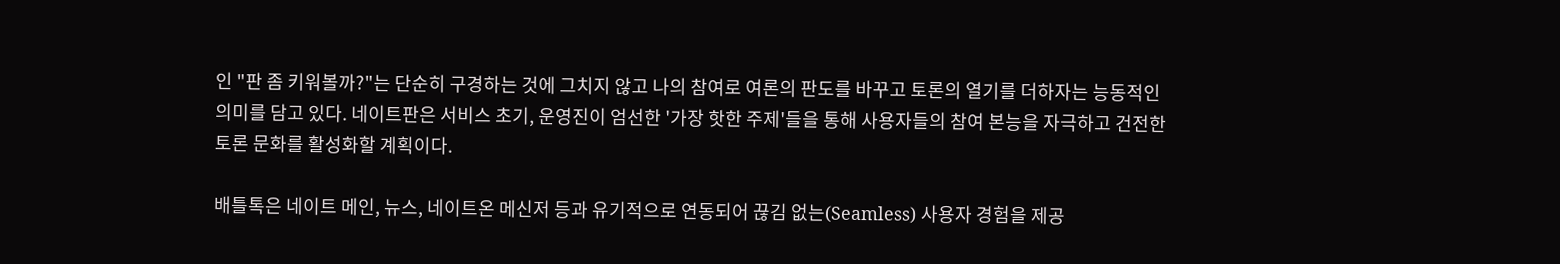인 "판 좀 키워볼까?"는 단순히 구경하는 것에 그치지 않고 나의 참여로 여론의 판도를 바꾸고 토론의 열기를 더하자는 능동적인 의미를 담고 있다. 네이트판은 서비스 초기, 운영진이 엄선한 '가장 핫한 주제'들을 통해 사용자들의 참여 본능을 자극하고 건전한 토론 문화를 활성화할 계획이다.

배틀톡은 네이트 메인, 뉴스, 네이트온 메신저 등과 유기적으로 연동되어 끊김 없는(Seamless) 사용자 경험을 제공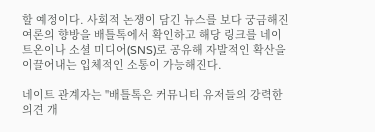할 예정이다. 사회적 논쟁이 담긴 뉴스를 보다 궁금해진 여론의 향방을 배틀톡에서 확인하고 해당 링크를 네이트온이나 소셜 미디어(SNS)로 공유해 자발적인 확산을 이끌어내는 입체적인 소통이 가능해진다.

네이트 관계자는 "배틀톡은 커뮤니티 유저들의 강력한 의견 개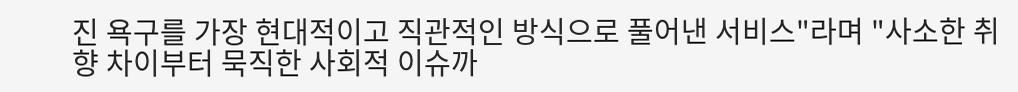진 욕구를 가장 현대적이고 직관적인 방식으로 풀어낸 서비스"라며 "사소한 취향 차이부터 묵직한 사회적 이슈까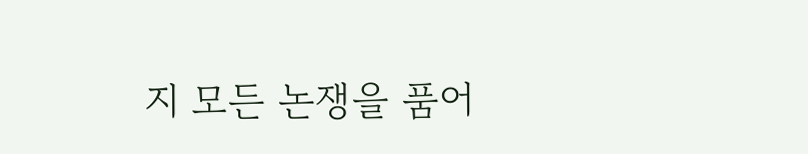지 모든 논쟁을 품어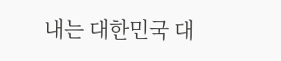내는 대한민국 대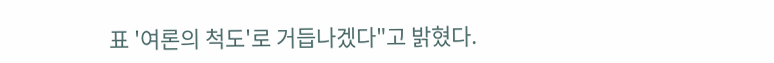표 '여론의 척도'로 거듭나겠다"고 밝혔다.